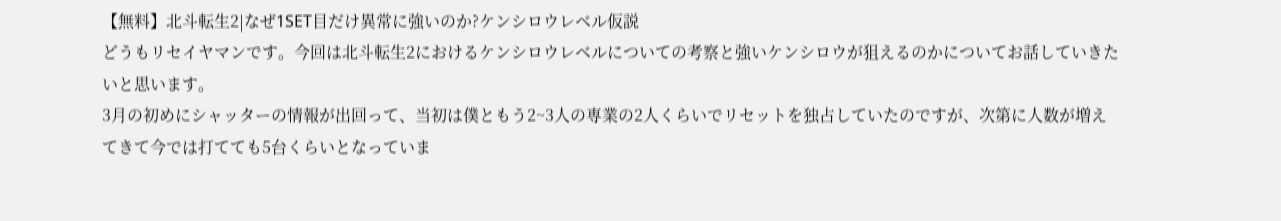【無料】北斗転生2|なぜ1SET目だけ異常に強いのか?ケンシロウレベル仮説
どうもリセイヤマンです。今回は北斗転生2におけるケンシロウレベルについての考察と強いケンシロウが狙えるのかについてお話していきたいと思います。
3月の初めにシャッターの情報が出回って、当初は僕ともう2~3人の専業の2人くらいでリセットを独占していたのですが、次第に人数が増えてきて今では打てても5台くらいとなっていま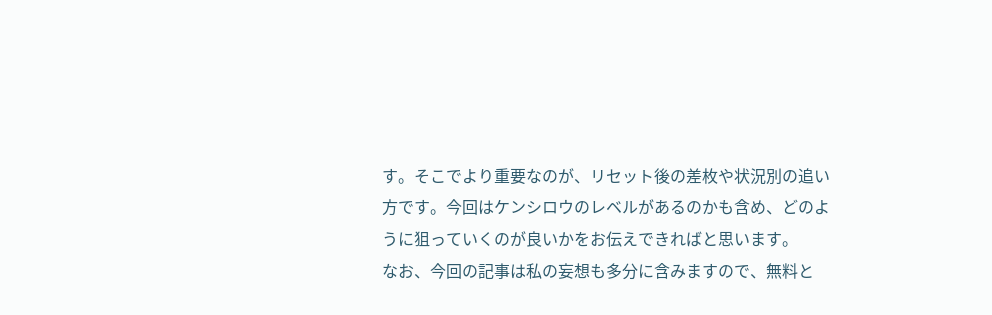す。そこでより重要なのが、リセット後の差枚や状況別の追い方です。今回はケンシロウのレベルがあるのかも含め、どのように狙っていくのが良いかをお伝えできればと思います。
なお、今回の記事は私の妄想も多分に含みますので、無料と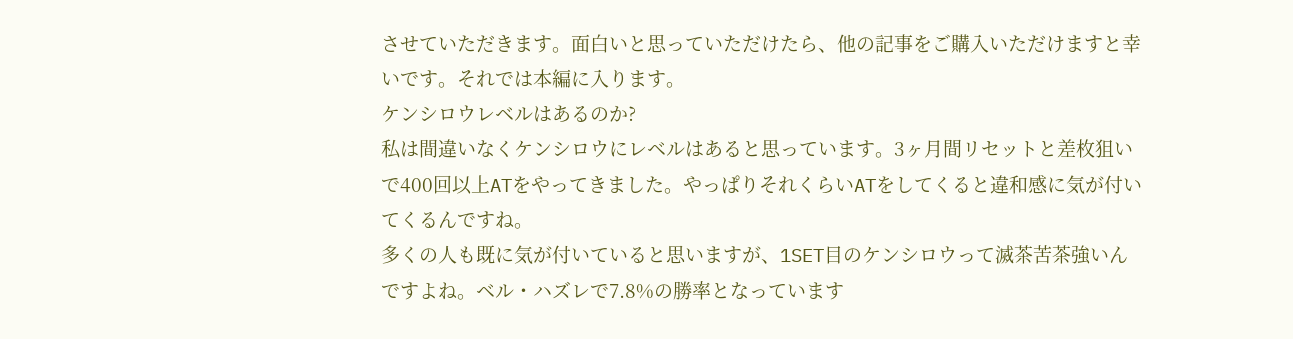させていただきます。面白いと思っていただけたら、他の記事をご購入いただけますと幸いです。それでは本編に入ります。
ケンシロウレベルはあるのか?
私は間違いなくケンシロウにレベルはあると思っています。3ヶ月間リセットと差枚狙いで400回以上ATをやってきました。やっぱりそれくらいATをしてくると違和感に気が付いてくるんですね。
多くの人も既に気が付いていると思いますが、1SET目のケンシロウって滅茶苦茶強いんですよね。ベル・ハズレで7.8%の勝率となっています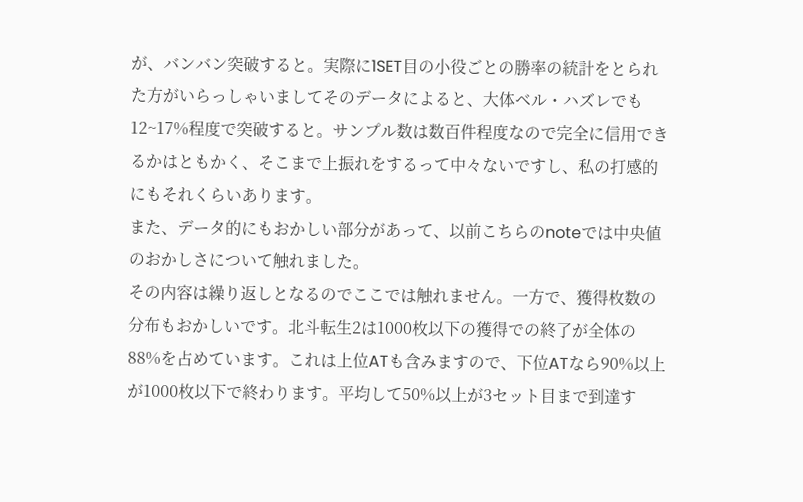が、バンバン突破すると。実際に1SET目の小役ごとの勝率の統計をとられた方がいらっしゃいましてそのデータによると、大体ベル・ハズレでも12~17%程度で突破すると。サンプル数は数百件程度なので完全に信用できるかはともかく、そこまで上振れをするって中々ないですし、私の打感的にもそれくらいあります。
また、データ的にもおかしい部分があって、以前こちらのnoteでは中央値のおかしさについて触れました。
その内容は繰り返しとなるのでここでは触れません。一方で、獲得枚数の分布もおかしいです。北斗転生2は1000枚以下の獲得での終了が全体の88%を占めています。これは上位ATも含みますので、下位ATなら90%以上が1000枚以下で終わります。平均して50%以上が3セット目まで到達す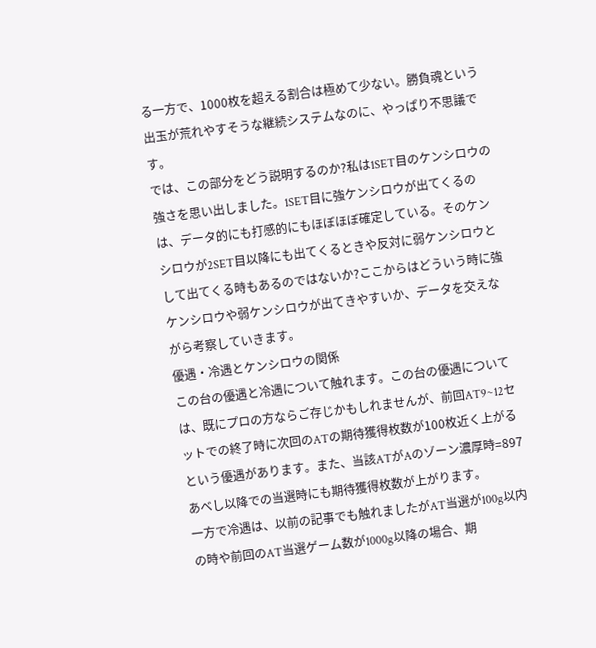る一方で、1000枚を超える割合は極めて少ない。勝負魂という出玉が荒れやすそうな継続システムなのに、やっぱり不思議です。
では、この部分をどう説明するのか?私は1SET目のケンシロウの強さを思い出しました。1SET目に強ケンシロウが出てくるのは、データ的にも打感的にもほぼほぼ確定している。そのケンシロウが2SET目以降にも出てくるときや反対に弱ケンシロウとして出てくる時もあるのではないか?ここからはどういう時に強ケンシロウや弱ケンシロウが出てきやすいか、データを交えながら考察していきます。
優遇・冷遇とケンシロウの関係
この台の優遇と冷遇について触れます。この台の優遇については、既にプロの方ならご存じかもしれませんが、前回AT9~12セットでの終了時に次回のATの期待獲得枚数が100枚近く上がるという優遇があります。また、当該ATがAのゾーン濃厚時=897あべし以降での当選時にも期待獲得枚数が上がります。
一方で冷遇は、以前の記事でも触れましたがAT当選が100g以内の時や前回のAT当選ゲーム数が1000g以降の場合、期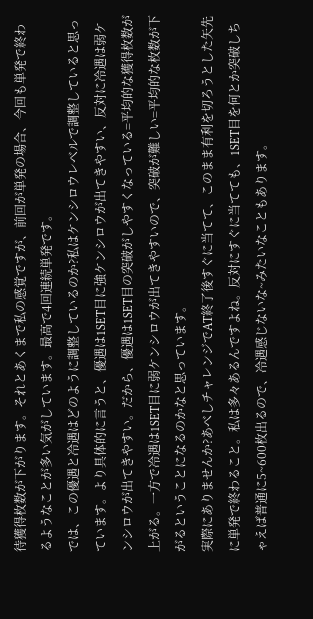待獲得枚数が下がります。それとあくまで私の感覚ですが、前回が単発の場合、今回も単発で終わるようなことが多い気がしています。最高で4回連続単発です。
では、この優遇と冷遇はどのように調整しているのか?私はケンシロウレベルで調整していると思っています。より具体的に言うと、優遇は1SET目に強ケンシロウが出てきやすい、反対に冷遇は弱ケンシロウが出てきやすい。だから、優遇は1SET目の突破がしやすくなっている=平均的な獲得枚数が上がる。一方で冷遇は1SET目に弱ケンシロウが出てきやすいので、突破が難しい=平均的な枚数が下がるということになるのかなと思っています。
実際にありませんか?あべしチャレンジでAT終了後すぐに当てて、このまま有利を切ろうとした矢先に単発で終わること。私は多々あるんですよね。反対にすぐに当てても、1SET目を何とか突破しちゃえば普通に5~600枚出るので、冷遇感じないな~みたいなこともあります。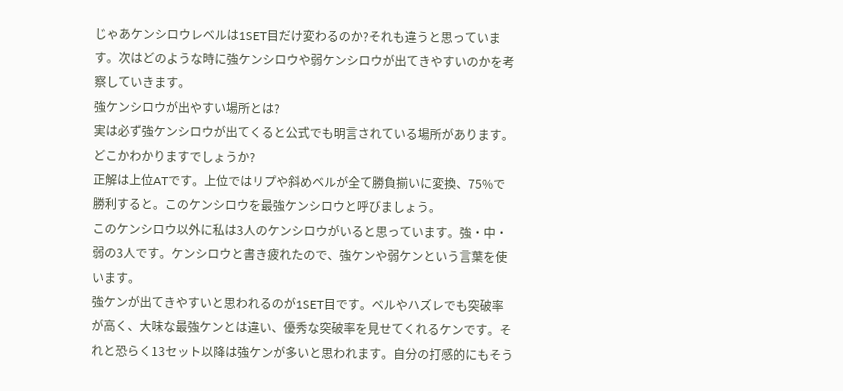じゃあケンシロウレベルは1SET目だけ変わるのか?それも違うと思っています。次はどのような時に強ケンシロウや弱ケンシロウが出てきやすいのかを考察していきます。
強ケンシロウが出やすい場所とは?
実は必ず強ケンシロウが出てくると公式でも明言されている場所があります。どこかわかりますでしょうか?
正解は上位ATです。上位ではリプや斜めベルが全て勝負揃いに変換、75%で勝利すると。このケンシロウを最強ケンシロウと呼びましょう。
このケンシロウ以外に私は3人のケンシロウがいると思っています。強・中・弱の3人です。ケンシロウと書き疲れたので、強ケンや弱ケンという言葉を使います。
強ケンが出てきやすいと思われるのが1SET目です。ベルやハズレでも突破率が高く、大味な最強ケンとは違い、優秀な突破率を見せてくれるケンです。それと恐らく13セット以降は強ケンが多いと思われます。自分の打感的にもそう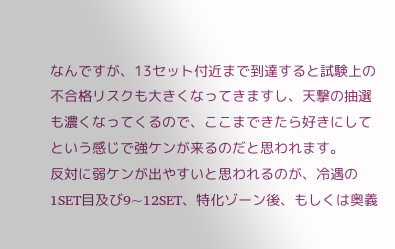なんですが、13セット付近まで到達すると試験上の不合格リスクも大きくなってきますし、天撃の抽選も濃くなってくるので、ここまできたら好きにしてという感じで強ケンが来るのだと思われます。
反対に弱ケンが出やすいと思われるのが、冷遇の1SET目及び9~12SET、特化ゾーン後、もしくは奥義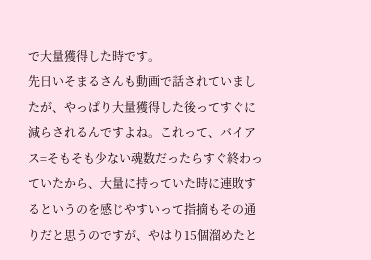で大量獲得した時です。
先日いそまるさんも動画で話されていましたが、やっぱり大量獲得した後ってすぐに減らされるんですよね。これって、バイアス=そもそも少ない魂数だったらすぐ終わっていたから、大量に持っていた時に連敗するというのを感じやすいって指摘もその通りだと思うのですが、やはり15個溜めたと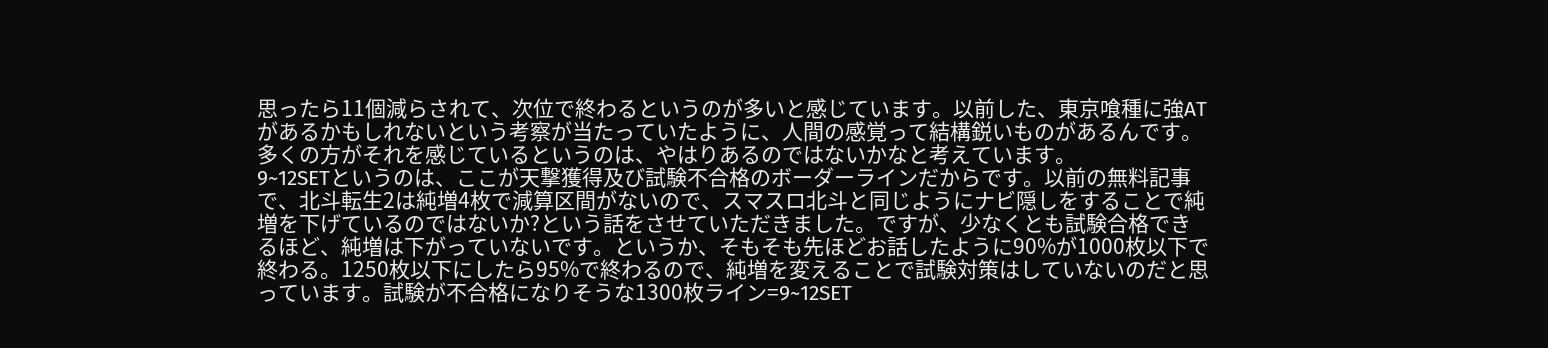思ったら11個減らされて、次位で終わるというのが多いと感じています。以前した、東京喰種に強ATがあるかもしれないという考察が当たっていたように、人間の感覚って結構鋭いものがあるんです。多くの方がそれを感じているというのは、やはりあるのではないかなと考えています。
9~12SETというのは、ここが天撃獲得及び試験不合格のボーダーラインだからです。以前の無料記事で、北斗転生2は純増4枚で減算区間がないので、スマスロ北斗と同じようにナビ隠しをすることで純増を下げているのではないか?という話をさせていただきました。ですが、少なくとも試験合格できるほど、純増は下がっていないです。というか、そもそも先ほどお話したように90%が1000枚以下で終わる。1250枚以下にしたら95%で終わるので、純増を変えることで試験対策はしていないのだと思っています。試験が不合格になりそうな1300枚ライン=9~12SET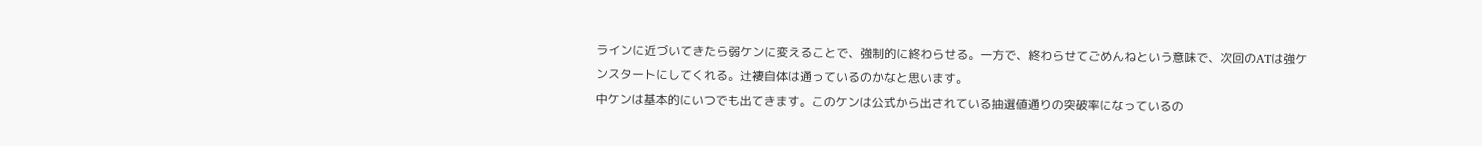ラインに近づいてきたら弱ケンに変えることで、強制的に終わらせる。一方で、終わらせてごめんねという意味で、次回のATは強ケンスタートにしてくれる。辻褄自体は通っているのかなと思います。
中ケンは基本的にいつでも出てきます。このケンは公式から出されている抽選値通りの突破率になっているの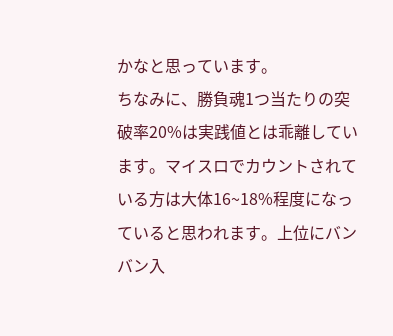かなと思っています。
ちなみに、勝負魂1つ当たりの突破率20%は実践値とは乖離しています。マイスロでカウントされている方は大体16~18%程度になっていると思われます。上位にバンバン入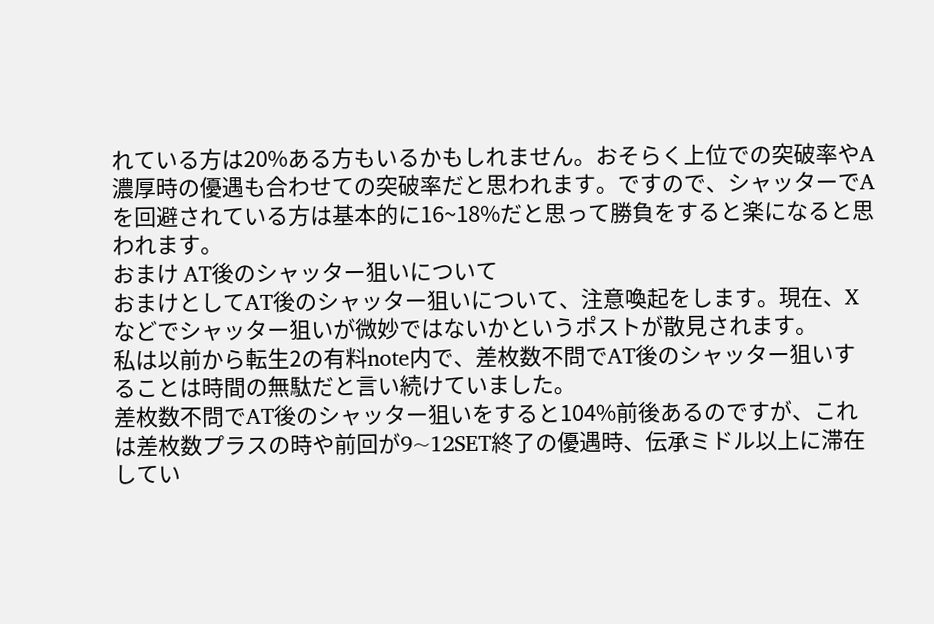れている方は20%ある方もいるかもしれません。おそらく上位での突破率やA濃厚時の優遇も合わせての突破率だと思われます。ですので、シャッターでAを回避されている方は基本的に16~18%だと思って勝負をすると楽になると思われます。
おまけ AT後のシャッター狙いについて
おまけとしてAT後のシャッター狙いについて、注意喚起をします。現在、Xなどでシャッター狙いが微妙ではないかというポストが散見されます。
私は以前から転生2の有料note内で、差枚数不問でAT後のシャッター狙いすることは時間の無駄だと言い続けていました。
差枚数不問でAT後のシャッター狙いをすると104%前後あるのですが、これは差枚数プラスの時や前回が9~12SET終了の優遇時、伝承ミドル以上に滞在してい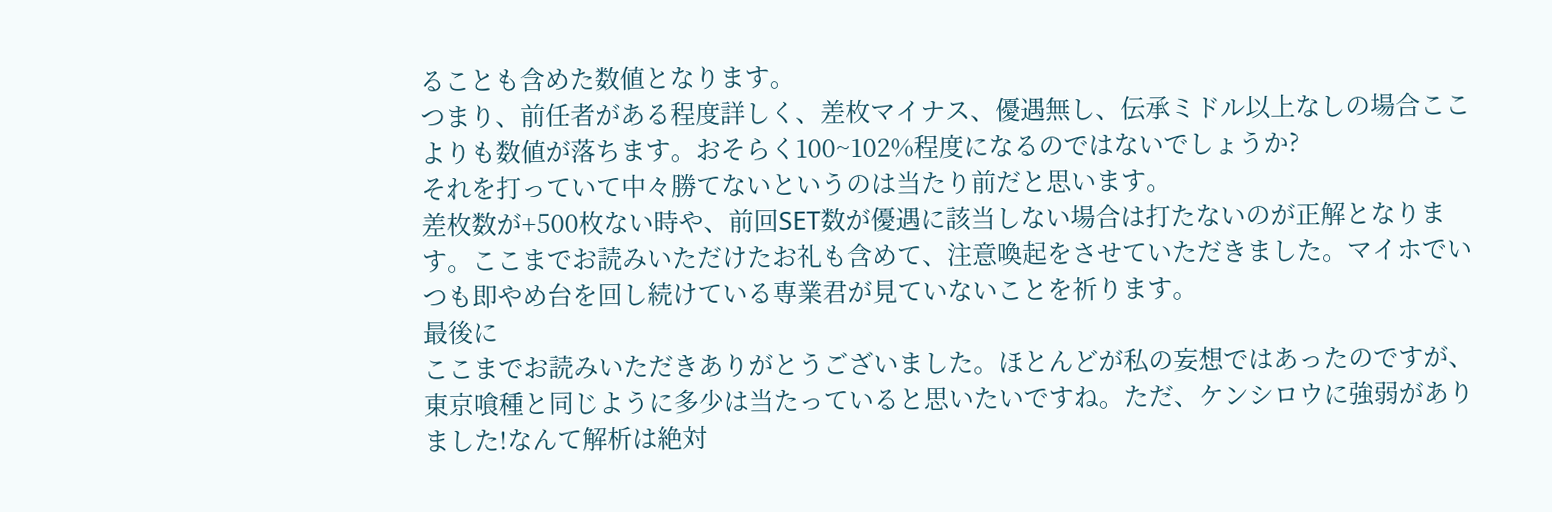ることも含めた数値となります。
つまり、前任者がある程度詳しく、差枚マイナス、優遇無し、伝承ミドル以上なしの場合ここよりも数値が落ちます。おそらく100~102%程度になるのではないでしょうか?
それを打っていて中々勝てないというのは当たり前だと思います。
差枚数が+500枚ない時や、前回SET数が優遇に該当しない場合は打たないのが正解となります。ここまでお読みいただけたお礼も含めて、注意喚起をさせていただきました。マイホでいつも即やめ台を回し続けている専業君が見ていないことを祈ります。
最後に
ここまでお読みいただきありがとうございました。ほとんどが私の妄想ではあったのですが、東京喰種と同じように多少は当たっていると思いたいですね。ただ、ケンシロウに強弱がありました!なんて解析は絶対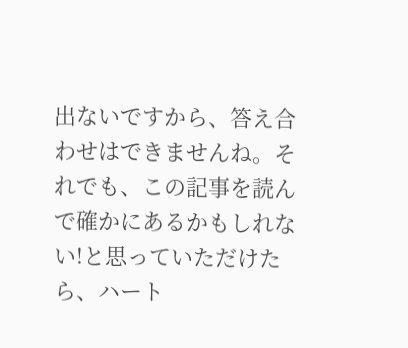出ないですから、答え合わせはできませんね。それでも、この記事を読んで確かにあるかもしれない!と思っていただけたら、ハート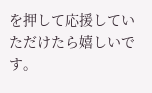を押して応援していただけたら嬉しいです。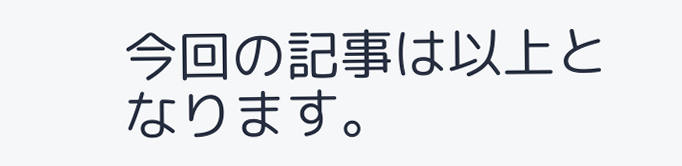今回の記事は以上となります。